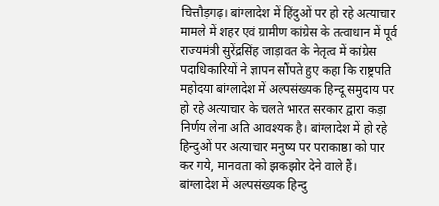चित्तौड़गढ़। बांग्लादेश में हिंदुओं पर हो रहे अत्याचार मामले में शहर एवं ग्रामीण कांग्रेस के तत्वाधान में पूर्व राज्यमंत्री सुरेंद्रसिंह जाड़ावत के नेतृत्व में कांग्रेस पदाधिकारियों ने ज्ञापन सौंपते हुए कहा कि राष्ट्रपति महोदया बांग्लादेश में अल्पसंख्यक हिन्दू समुदाय पर हो रहे अत्याचार के चलते भारत सरकार द्वारा कड़ा निर्णय लेना अति आवश्यक है। बांग्लादेश में हो रहे हिन्दुओं पर अत्याचार मनुष्य पर पराकाष्ठा को पार कर गये, मानवता को झकझोर देने वाले हैं। बांग्लादेश में अल्पसंख्यक हिन्दु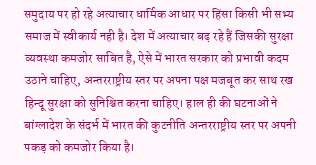समुदाय पर हो रहे अत्याचार धार्मिक आधार पर हिंसा किसी भी सभ्य समाज में स्वीकार्य नही है। देश में अत्याचार बढ़ रहे हैं जिसकी सुरक्षा व्यवस्था कमजोर साबित है, ऐसे में भारत सरकार को प्रभावी कदम उठाने चाहिए, अन्तरराष्ट्रीय स्तर पर अपना पक्ष मजबूत कर साथ रख हिन्दू सुरक्षा को सुनिश्चित करना चाहिए। हाल ही की घटनाओं ने बांग्लादेश के संदर्भ में भारत की कुटनीति अन्तरराष्ट्रीय स्तर पर अपनी पकड़ को कमजोर किया है।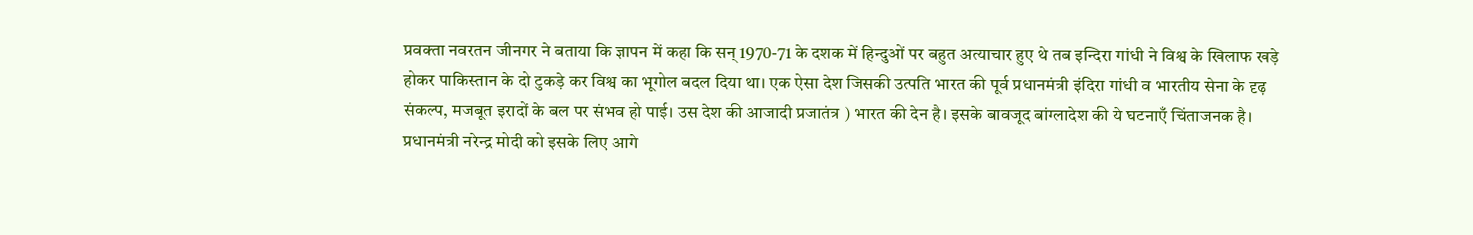प्रवक्ता नवरतन जीनगर ने बताया कि ज्ञापन में कहा कि सन् 1970-71 के दशक में हिन्दुओं पर बहुत अत्याचार हुए थे तब इन्दिरा गांधी ने विश्व के खिलाफ खड़े होकर पाकिस्तान के दो टुकड़े कर विश्व का भूगोल बदल दिया था। एक ऐसा देश जिसकी उत्पति भारत की पूर्व प्रधानमंत्री इंदिरा गांधी व भारतीय सेना के दृढ़ संकल्प, मजबूत इरादों के बल पर संभव हो पाई। उस देश की आजादी प्रजातंत्र ) भारत की देन है। इसके बावजूद बांग्लादेश की ये घटनाएँ चिंताजनक है।
प्रधानमंत्री नरेन्द्र मोदी को इसके लिए आगे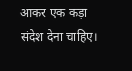आकर एक कड़ा संदेश देना चाहिए।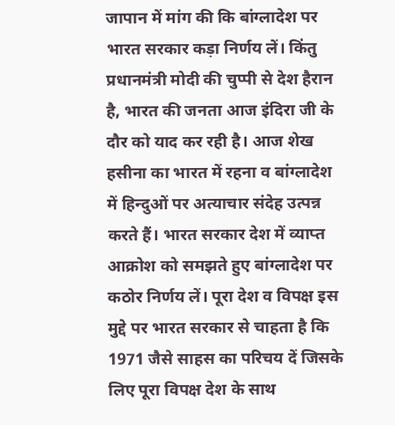जापान में मांग की कि बांग्लादेश पर भारत सरकार कड़ा निर्णय लें। किंतु प्रधानमंत्री मोदी की चुप्पी से देश हैरान है, भारत की जनता आज इंदिरा जी के दौर को याद कर रही है। आज शेख हसीना का भारत में रहना व बांग्लादेश में हिन्दुओं पर अत्याचार संदेह उत्पन्न करते हैं। भारत सरकार देश में व्याप्त आक्रोश को समझते हुए बांग्लादेश पर कठोर निर्णय लें। पूरा देश व विपक्ष इस मुद्दे पर भारत सरकार से चाहता है कि 1971 जैसे साहस का परिचय दें जिसके लिए पूरा विपक्ष देश के साथ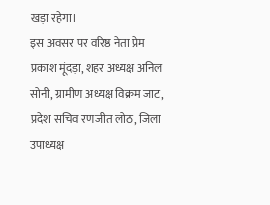खड़ा रहेगा।
इस अवसर पर वरिष्ठ नेता प्रेम प्रकाश मूंदड़ा, शहर अध्यक्ष अनिल सोनी, ग्रामीण अध्यक्ष विक्रम जाट, प्रदेश सचिव रणजीत लोठ, जिला उपाध्यक्ष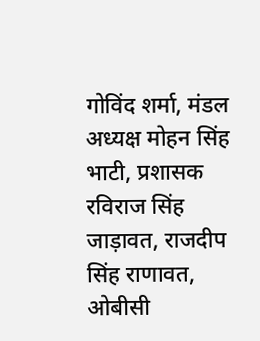गोविंद शर्मा, मंडल अध्यक्ष मोहन सिंह भाटी, प्रशासक रविराज सिंह जाड़ावत, राजदीप सिंह राणावत, ओबीसी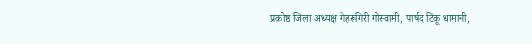प्रकोष्ठ जिला अध्यक्ष गेहरूगिरी गोस्वामी, पार्षद टिंकू धामानी,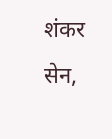शंकर सेन,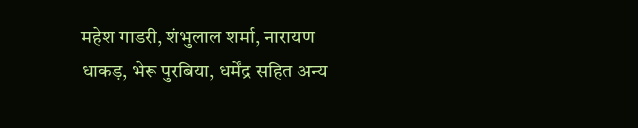महेश गाडरी, शंभुलाल शर्मा, नारायण धाकड़, भेरू पुरबिया, धर्मेंद्र सहित अन्य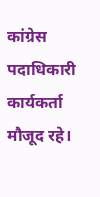कांग्रेस पदाधिकारी कार्यकर्ता मौजूद रहे।